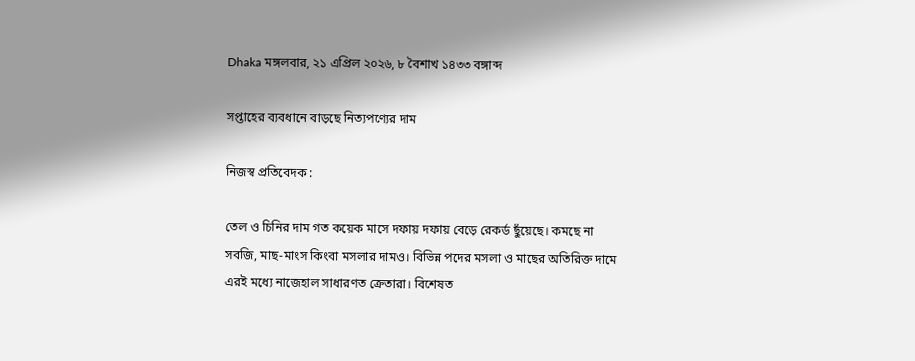Dhaka মঙ্গলবার, ২১ এপ্রিল ২০২৬, ৮ বৈশাখ ১৪৩৩ বঙ্গাব্দ

সপ্তাহের ব্যবধানে বাড়ছে নিত্যপণ্যের দাম

নিজস্ব প্রতিবেদক :

তেল ও চিনির দাম গত কয়েক মাসে দফায় দফায় বেড়ে রেকর্ড ছুঁয়েছে। কমছে না সবজি, মাছ-মাংস কিংবা মসলার দামও। বিভিন্ন পদের মসলা ও মাছের অতিরিক্ত দামে এরই মধ্যে নাজেহাল সাধারণত ক্রেতারা। বিশেষত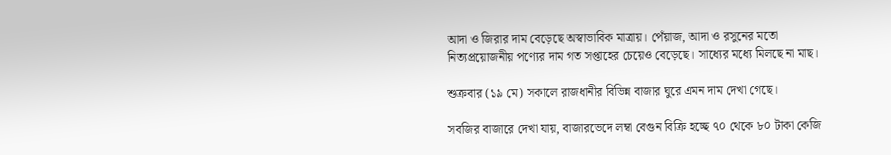আদা ও জিরার দাম বেড়েছে অস্বাভাবিক মাত্রায়। পেঁয়াজ, আদা ও রসুনের মতো নিত্যপ্রয়োজনীয় পণ্যের দাম গত সপ্তাহের চেয়েও বেড়েছে। সাধ্যের মধ্যে মিলছে না মাছ।

শুক্রবার (১৯ মে) সকালে রাজধানীর বিভিন্ন বাজার ঘুরে এমন দাম দেখা গেছে।

সবজির বাজারে দেখা যায়, বাজারভেদে লম্বা বেগুন বিক্রি হচ্ছে ৭০ থেকে ৮০ টাকা কেজি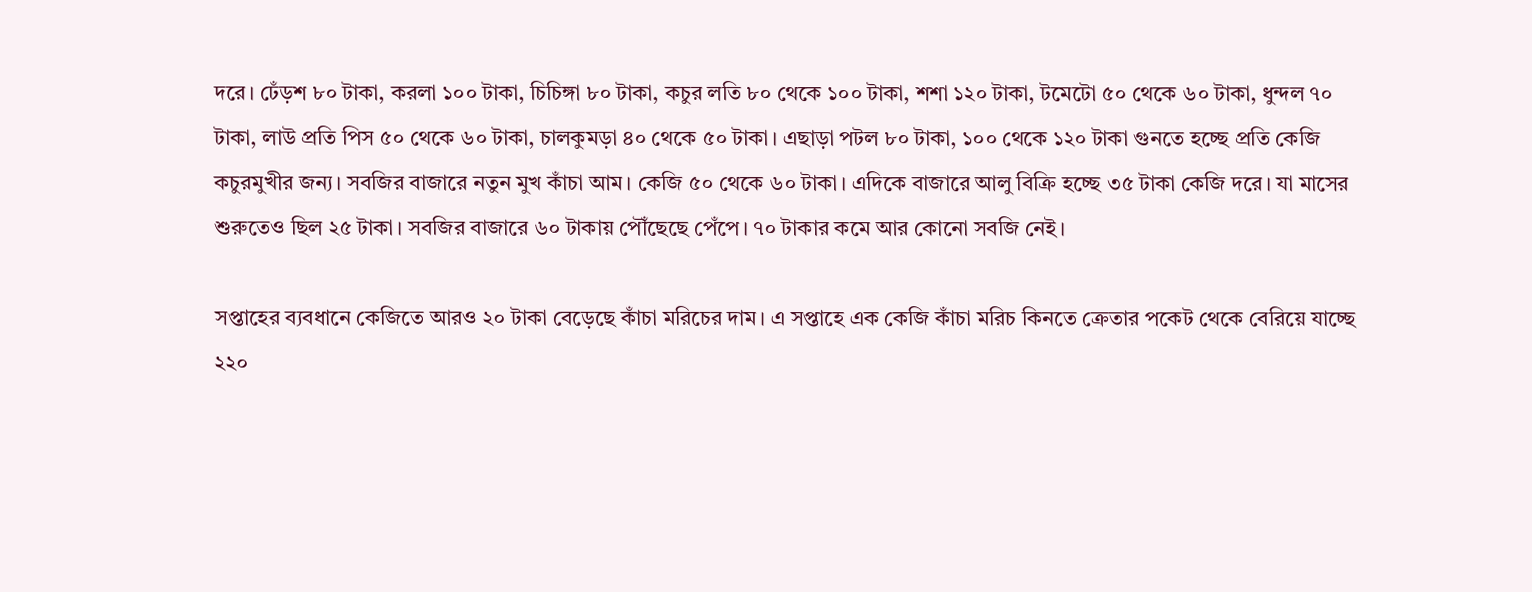দরে। ঢেঁড়শ ৮০ টাকা, করলা ১০০ টাকা, চিচিঙ্গা ৮০ টাকা, কচুর লতি ৮০ থেকে ১০০ টাকা, শশা ১২০ টাকা, টমেটো ৫০ থেকে ৬০ টাকা, ধুন্দল ৭০ টাকা, লাউ প্রতি পিস ৫০ থেকে ৬০ টাকা, চালকুমড়া ৪০ থেকে ৫০ টাকা। এছাড়া পটল ৮০ টাকা, ১০০ থেকে ১২০ টাকা গুনতে হচ্ছে প্রতি কেজি কচুরমুখীর জন্য। সবজির বাজারে নতুন মুখ কাঁচা আম। কেজি ৫০ থেকে ৬০ টাকা। এদিকে বাজারে আলু বিক্রি হচ্ছে ৩৫ টাকা কেজি দরে। যা মাসের শুরুতেও ছিল ২৫ টাকা। সবজির বাজারে ৬০ টাকায় পৌঁছেছে পেঁপে। ৭০ টাকার কমে আর কোনো সবজি নেই।

সপ্তাহের ব্যবধানে কেজিতে আরও ২০ টাকা বেড়েছে কাঁচা মরিচের দাম। এ সপ্তাহে এক কেজি কাঁচা মরিচ কিনতে ক্রেতার পকেট থেকে বেরিয়ে যাচ্ছে ২২০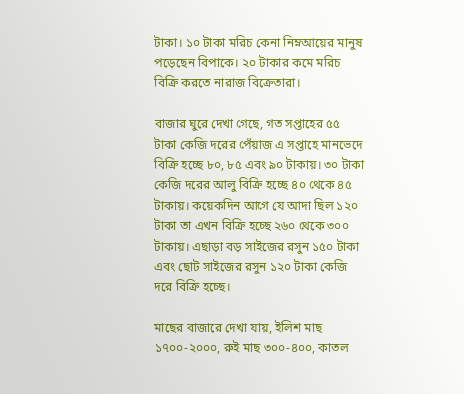টাকা। ১০ টাকা মরিচ কেনা নিম্নআয়ের মানুষ পড়েছেন বিপাকে। ২০ টাকার কমে মরিচ বিক্রি করতে নারাজ বিক্রেতারা।

বাজার ঘুরে দেখা গেছে, গত সপ্তাহের ৫৫ টাকা কেজি দরের পেঁয়াজ এ সপ্তাহে মানভেদে বিক্রি হচ্ছে ৮০, ৮৫ এবং ৯০ টাকায়। ৩০ টাকা কেজি দরের আলু বিক্রি হচ্ছে ৪০ থেকে ৪৫ টাকায়। কয়েকদিন আগে যে আদা ছিল ১২০ টাকা তা এখন বিক্রি হচ্ছে ২৬০ থেকে ৩০০ টাকায়। এছাড়া বড় সাইজের রসুন ১৫০ টাকা এবং ছোট সাইজের রসুন ১২০ টাকা কেজি দরে বিক্রি হচ্ছে।

মাছের বাজারে দেখা যায়, ইলিশ মাছ ১৭০০-২০০০, রুই মাছ ৩০০-৪০০, কাতল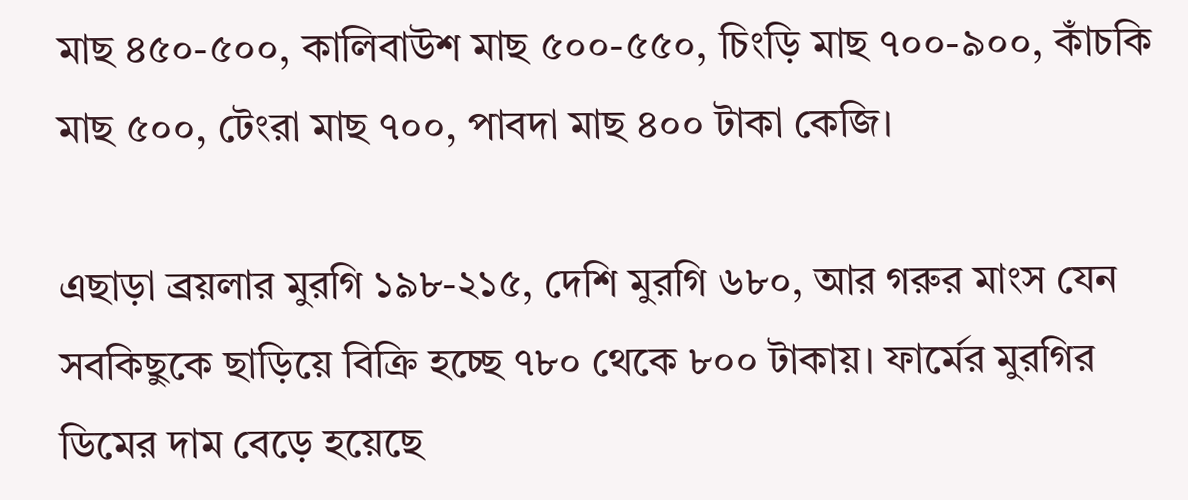মাছ ৪৫০-৫০০, কালিবাউশ মাছ ৫০০-৫৫০, চিংড়ি মাছ ৭০০-৯০০, কাঁচকি মাছ ৫০০, টেংরা মাছ ৭০০, পাবদা মাছ ৪০০ টাকা কেজি।

এছাড়া ব্রয়লার মুরগি ১৯৮-২১৫, দেশি মুরগি ৬৮০, আর গরুর মাংস যেন সবকিছুকে ছাড়িয়ে বিক্রি হচ্ছে ৭৮০ থেকে ৮০০ টাকায়। ফার্মের মুরগির ডিমের দাম বেড়ে হয়েছে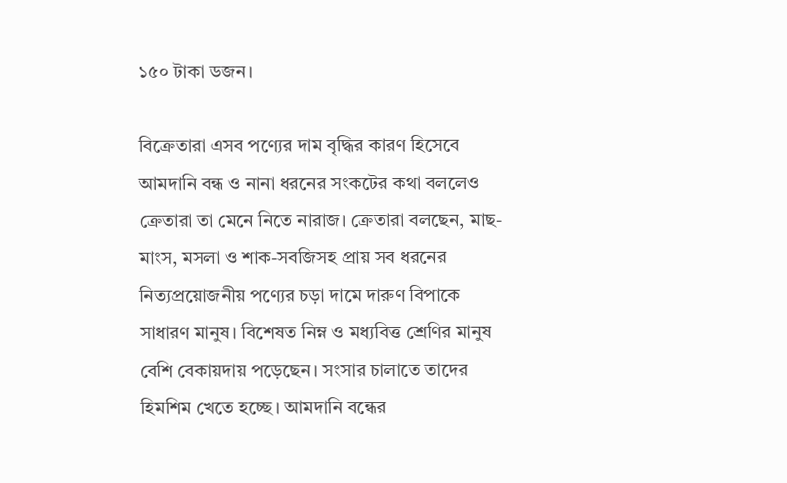১৫০ টাকা ডজন।

বিক্রেতারা এসব পণ্যের দাম বৃদ্ধির কারণ হিসেবে আমদানি বন্ধ ও নানা ধরনের সংকটের কথা বললেও ক্রেতারা তা মেনে নিতে নারাজ। ক্রেতারা বলছেন, মাছ-মাংস, মসলা ও শাক-সবজিসহ প্রায় সব ধরনের নিত্যপ্রয়োজনীয় পণ্যের চড়া দামে দারুণ বিপাকে সাধারণ মানুষ। বিশেষত নিম্ন ও মধ্যবিত্ত শ্রেণির মানুষ বেশি বেকায়দায় পড়েছেন। সংসার চালাতে তাদের হিমশিম খেতে হচ্ছে। আমদানি বন্ধের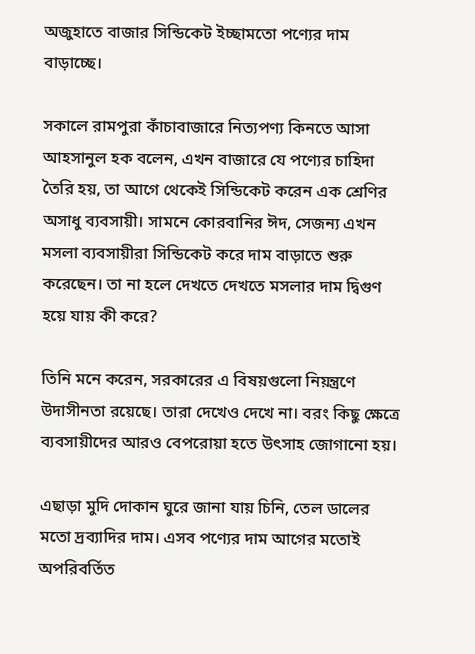অজুহাতে বাজার সিন্ডিকেট ইচ্ছামতো পণ্যের দাম বাড়াচ্ছে।

সকালে রামপুরা কাঁচাবাজারে নিত্যপণ্য কিনতে আসা আহসানুল হক বলেন, এখন বাজারে যে পণ্যের চাহিদা তৈরি হয়, তা আগে থেকেই সিন্ডিকেট করেন এক শ্রেণির অসাধু ব্যবসায়ী। সামনে কোরবানির ঈদ, সেজন্য এখন মসলা ব্যবসায়ীরা সিন্ডিকেট করে দাম বাড়াতে শুরু করেছেন। তা না হলে দেখতে দেখতে মসলার দাম দ্বিগুণ হয়ে যায় কী করে?

তিনি মনে করেন, সরকারের এ বিষয়গুলো নিয়ন্ত্রণে উদাসীনতা রয়েছে। তারা দেখেও দেখে না। বরং কিছু ক্ষেত্রে ব্যবসায়ীদের আরও বেপরোয়া হতে উৎসাহ জোগানো হয়।

এছাড়া মুদি দোকান ঘুরে জানা যায় চিনি, তেল ডালের মতো দ্রব্যাদির দাম। এসব পণ্যের দাম আগের মতোই অপরিবর্তিত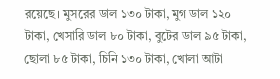রয়েছে। মুসরের ডাল ১৩০ টাকা, মুগ ডাল ১২০ টাকা, খেসারি ডাল ৮০ টাকা, বুটের ডাল ৯৫ টাকা, ছোলা ৮৫ টাকা, চিনি ১৩০ টাকা, খোলা আটা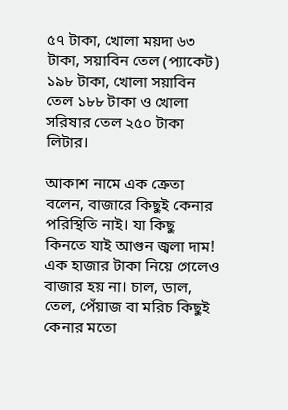৫৭ টাকা, খোলা ময়দা ৬৩ টাকা, সয়াবিন তেল (প্যাকেট) ১৯৮ টাকা, খোলা সয়াবিন তেল ১৮৮ টাকা ও খোলা সরিষার তেল ২৫০ টাকা লিটার।

আকাশ নামে এক ক্রেতা বলেন, বাজারে কিছুই কেনার পরিস্থিতি নাই। যা কিছু কিনতে যাই আগুন জ্বলা দাম! এক হাজার টাকা নিয়ে গেলেও বাজার হয় না। চাল, ডাল, তেল, পেঁয়াজ বা মরিচ কিছুই কেনার মতো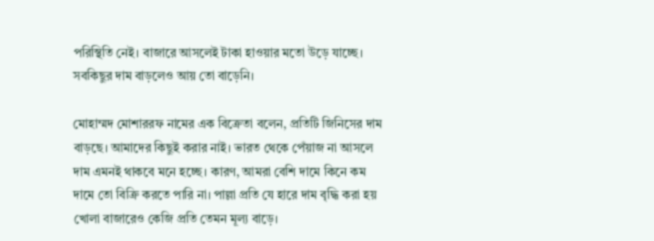পরিস্থিতি নেই। বাজারে আসলেই টাকা হাওয়ার মতো উড়ে যাচ্ছে। সবকিছুর দাম বাড়লেও আয় তো বাড়েনি।

মোহাম্মদ মোশাররফ নামের এক বিক্রেতা বলেন, প্রতিটি জিনিসের দাম বাড়ছে। আমাদের কিছুই করার নাই। ভারত থেকে পেঁয়াজ না আসলে দাম এমনই থাকবে মনে হচ্ছে। কারণ, আমরা বেশি দামে কিনে কম দামে তো বিক্রি করতে পারি না। পাল্লা প্রতি যে হারে দাম বৃদ্ধি করা হয় খোলা বাজারেও কেজি প্রতি তেমন মূল্য বাড়ে।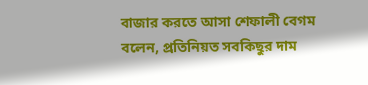বাজার করতে আসা শেফালী বেগম বলেন, প্রতিনিয়ত সবকিছুর দাম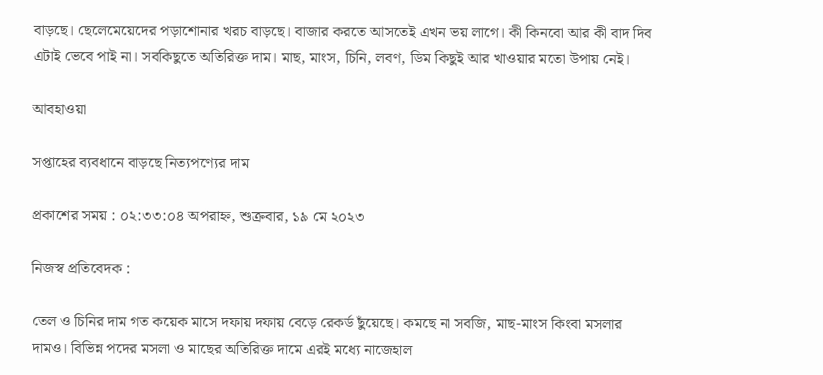বাড়ছে। ছেলেমেয়েদের পড়াশোনার খরচ বাড়ছে। বাজার করতে আসতেই এখন ভয় লাগে। কী কিনবো আর কী বাদ দিব এটাই ভেবে পাই না। সবকিছুতে অতিরিক্ত দাম। মাছ, মাংস, চিনি, লবণ, ডিম কিছুই আর খাওয়ার মতো উপায় নেই।

আবহাওয়া

সপ্তাহের ব্যবধানে বাড়ছে নিত্যপণ্যের দাম

প্রকাশের সময় : ০২:৩৩:০৪ অপরাহ্ন, শুক্রবার, ১৯ মে ২০২৩

নিজস্ব প্রতিবেদক :

তেল ও চিনির দাম গত কয়েক মাসে দফায় দফায় বেড়ে রেকর্ড ছুঁয়েছে। কমছে না সবজি, মাছ-মাংস কিংবা মসলার দামও। বিভিন্ন পদের মসলা ও মাছের অতিরিক্ত দামে এরই মধ্যে নাজেহাল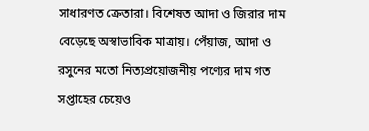সাধারণত ক্রেতারা। বিশেষত আদা ও জিরার দাম বেড়েছে অস্বাভাবিক মাত্রায়। পেঁয়াজ, আদা ও রসুনের মতো নিত্যপ্রয়োজনীয় পণ্যের দাম গত সপ্তাহের চেয়েও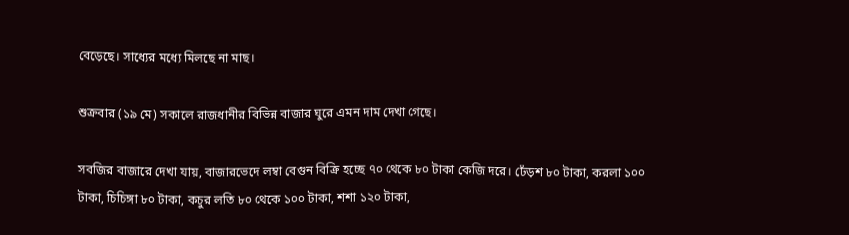বেড়েছে। সাধ্যের মধ্যে মিলছে না মাছ।

শুক্রবার (১৯ মে) সকালে রাজধানীর বিভিন্ন বাজার ঘুরে এমন দাম দেখা গেছে।

সবজির বাজারে দেখা যায়, বাজারভেদে লম্বা বেগুন বিক্রি হচ্ছে ৭০ থেকে ৮০ টাকা কেজি দরে। ঢেঁড়শ ৮০ টাকা, করলা ১০০ টাকা, চিচিঙ্গা ৮০ টাকা, কচুর লতি ৮০ থেকে ১০০ টাকা, শশা ১২০ টাকা,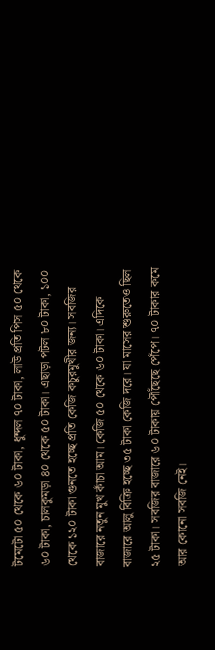টমেটো ৫০ থেকে ৬০ টাকা, ধুন্দল ৭০ টাকা, লাউ প্রতি পিস ৫০ থেকে ৬০ টাকা, চালকুমড়া ৪০ থেকে ৫০ টাকা। এছাড়া পটল ৮০ টাকা, ১০০ থেকে ১২০ টাকা গুনতে হচ্ছে প্রতি কেজি কচুরমুখীর জন্য। সবজির বাজারে নতুন মুখ কাঁচা আম। কেজি ৫০ থেকে ৬০ টাকা। এদিকে বাজারে আলু বিক্রি হচ্ছে ৩৫ টাকা কেজি দরে। যা মাসের শুরুতেও ছিল ২৫ টাকা। সবজির বাজারে ৬০ টাকায় পৌঁছেছে পেঁপে। ৭০ টাকার কমে আর কোনো সবজি নেই।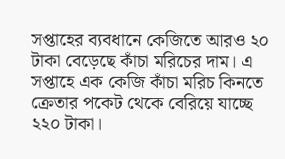সপ্তাহের ব্যবধানে কেজিতে আরও ২০ টাকা বেড়েছে কাঁচা মরিচের দাম। এ সপ্তাহে এক কেজি কাঁচা মরিচ কিনতে ক্রেতার পকেট থেকে বেরিয়ে যাচ্ছে ২২০ টাকা।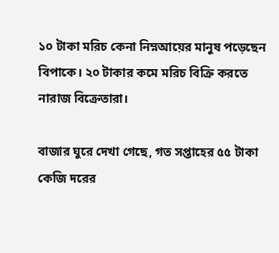১০ টাকা মরিচ কেনা নিম্নআয়ের মানুষ পড়েছেন বিপাকে। ২০ টাকার কমে মরিচ বিক্রি করতে নারাজ বিক্রেতারা।

বাজার ঘুরে দেখা গেছে, গত সপ্তাহের ৫৫ টাকা কেজি দরের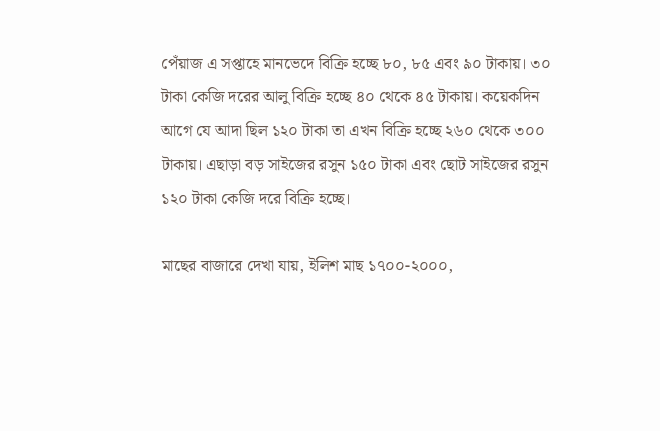পেঁয়াজ এ সপ্তাহে মানভেদে বিক্রি হচ্ছে ৮০, ৮৫ এবং ৯০ টাকায়। ৩০ টাকা কেজি দরের আলু বিক্রি হচ্ছে ৪০ থেকে ৪৫ টাকায়। কয়েকদিন আগে যে আদা ছিল ১২০ টাকা তা এখন বিক্রি হচ্ছে ২৬০ থেকে ৩০০ টাকায়। এছাড়া বড় সাইজের রসুন ১৫০ টাকা এবং ছোট সাইজের রসুন ১২০ টাকা কেজি দরে বিক্রি হচ্ছে।

মাছের বাজারে দেখা যায়, ইলিশ মাছ ১৭০০-২০০০,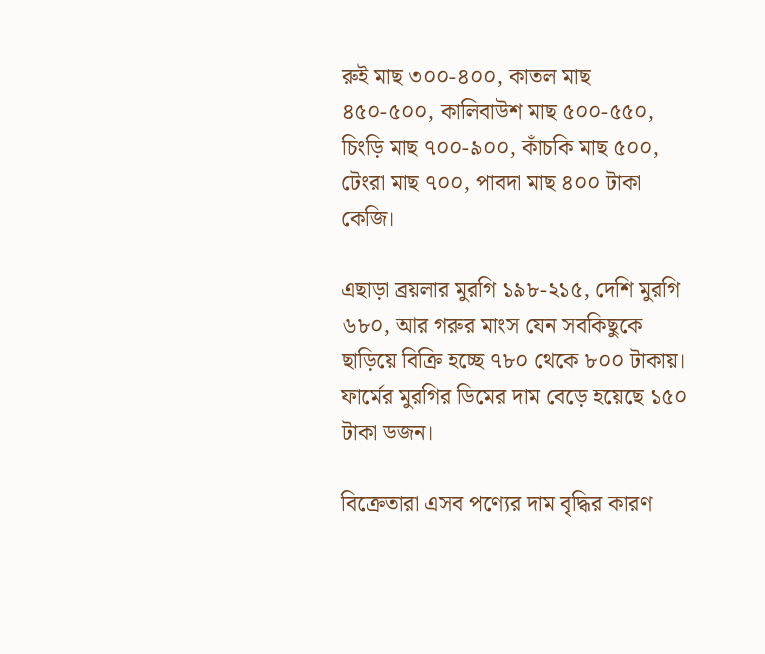রুই মাছ ৩০০-৪০০, কাতল মাছ ৪৫০-৫০০, কালিবাউশ মাছ ৫০০-৫৫০, চিংড়ি মাছ ৭০০-৯০০, কাঁচকি মাছ ৫০০, টেংরা মাছ ৭০০, পাবদা মাছ ৪০০ টাকা কেজি।

এছাড়া ব্রয়লার মুরগি ১৯৮-২১৫, দেশি মুরগি ৬৮০, আর গরুর মাংস যেন সবকিছুকে ছাড়িয়ে বিক্রি হচ্ছে ৭৮০ থেকে ৮০০ টাকায়। ফার্মের মুরগির ডিমের দাম বেড়ে হয়েছে ১৫০ টাকা ডজন।

বিক্রেতারা এসব পণ্যের দাম বৃদ্ধির কারণ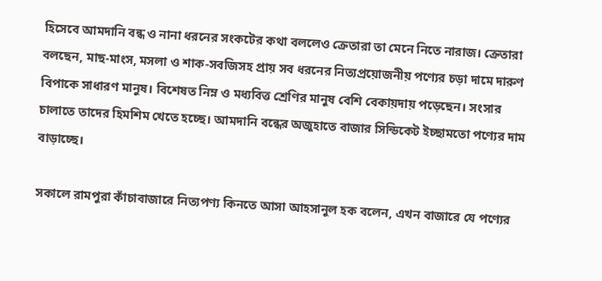হিসেবে আমদানি বন্ধ ও নানা ধরনের সংকটের কথা বললেও ক্রেতারা তা মেনে নিতে নারাজ। ক্রেতারা বলছেন, মাছ-মাংস, মসলা ও শাক-সবজিসহ প্রায় সব ধরনের নিত্যপ্রয়োজনীয় পণ্যের চড়া দামে দারুণ বিপাকে সাধারণ মানুষ। বিশেষত নিম্ন ও মধ্যবিত্ত শ্রেণির মানুষ বেশি বেকায়দায় পড়েছেন। সংসার চালাতে তাদের হিমশিম খেতে হচ্ছে। আমদানি বন্ধের অজুহাতে বাজার সিন্ডিকেট ইচ্ছামতো পণ্যের দাম বাড়াচ্ছে।

সকালে রামপুরা কাঁচাবাজারে নিত্যপণ্য কিনতে আসা আহসানুল হক বলেন, এখন বাজারে যে পণ্যের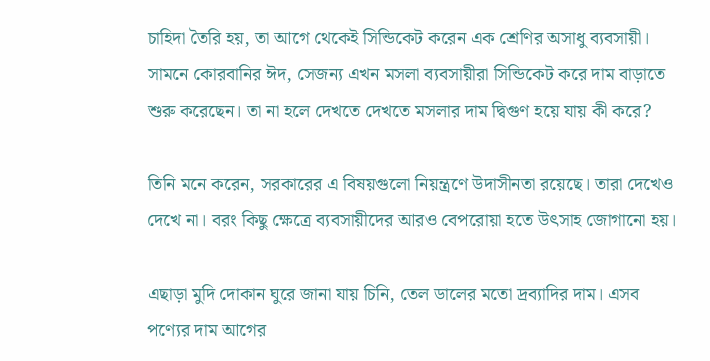চাহিদা তৈরি হয়, তা আগে থেকেই সিন্ডিকেট করেন এক শ্রেণির অসাধু ব্যবসায়ী। সামনে কোরবানির ঈদ, সেজন্য এখন মসলা ব্যবসায়ীরা সিন্ডিকেট করে দাম বাড়াতে শুরু করেছেন। তা না হলে দেখতে দেখতে মসলার দাম দ্বিগুণ হয়ে যায় কী করে?

তিনি মনে করেন, সরকারের এ বিষয়গুলো নিয়ন্ত্রণে উদাসীনতা রয়েছে। তারা দেখেও দেখে না। বরং কিছু ক্ষেত্রে ব্যবসায়ীদের আরও বেপরোয়া হতে উৎসাহ জোগানো হয়।

এছাড়া মুদি দোকান ঘুরে জানা যায় চিনি, তেল ডালের মতো দ্রব্যাদির দাম। এসব পণ্যের দাম আগের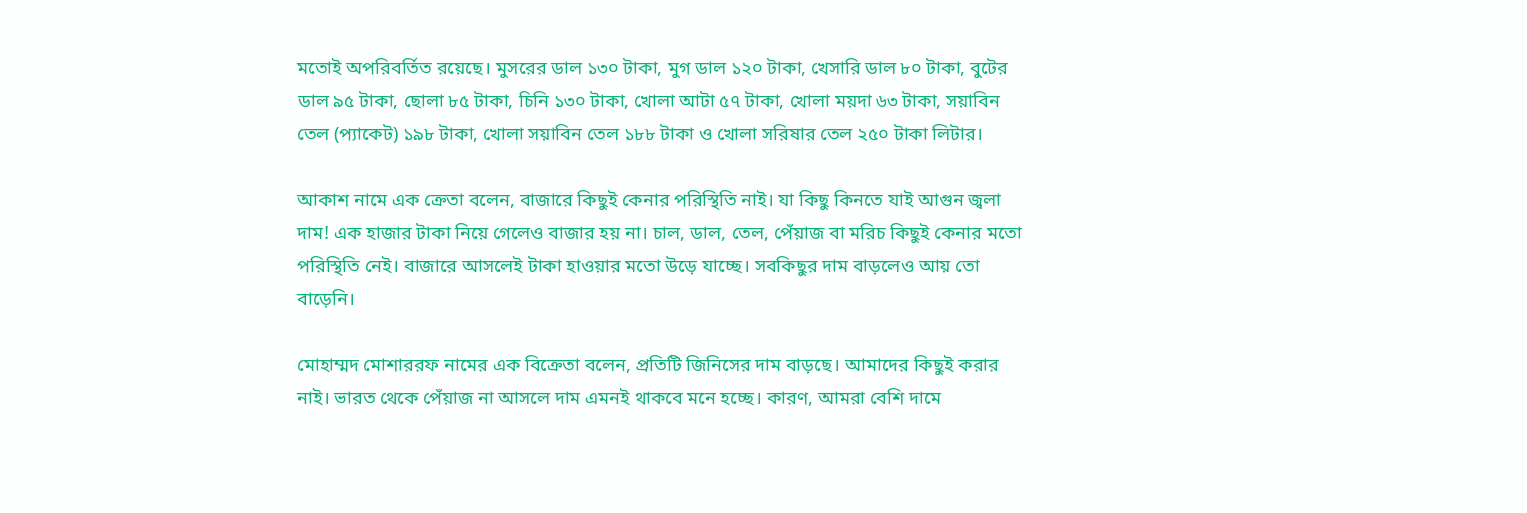মতোই অপরিবর্তিত রয়েছে। মুসরের ডাল ১৩০ টাকা, মুগ ডাল ১২০ টাকা, খেসারি ডাল ৮০ টাকা, বুটের ডাল ৯৫ টাকা, ছোলা ৮৫ টাকা, চিনি ১৩০ টাকা, খোলা আটা ৫৭ টাকা, খোলা ময়দা ৬৩ টাকা, সয়াবিন তেল (প্যাকেট) ১৯৮ টাকা, খোলা সয়াবিন তেল ১৮৮ টাকা ও খোলা সরিষার তেল ২৫০ টাকা লিটার।

আকাশ নামে এক ক্রেতা বলেন, বাজারে কিছুই কেনার পরিস্থিতি নাই। যা কিছু কিনতে যাই আগুন জ্বলা দাম! এক হাজার টাকা নিয়ে গেলেও বাজার হয় না। চাল, ডাল, তেল, পেঁয়াজ বা মরিচ কিছুই কেনার মতো পরিস্থিতি নেই। বাজারে আসলেই টাকা হাওয়ার মতো উড়ে যাচ্ছে। সবকিছুর দাম বাড়লেও আয় তো বাড়েনি।

মোহাম্মদ মোশাররফ নামের এক বিক্রেতা বলেন, প্রতিটি জিনিসের দাম বাড়ছে। আমাদের কিছুই করার নাই। ভারত থেকে পেঁয়াজ না আসলে দাম এমনই থাকবে মনে হচ্ছে। কারণ, আমরা বেশি দামে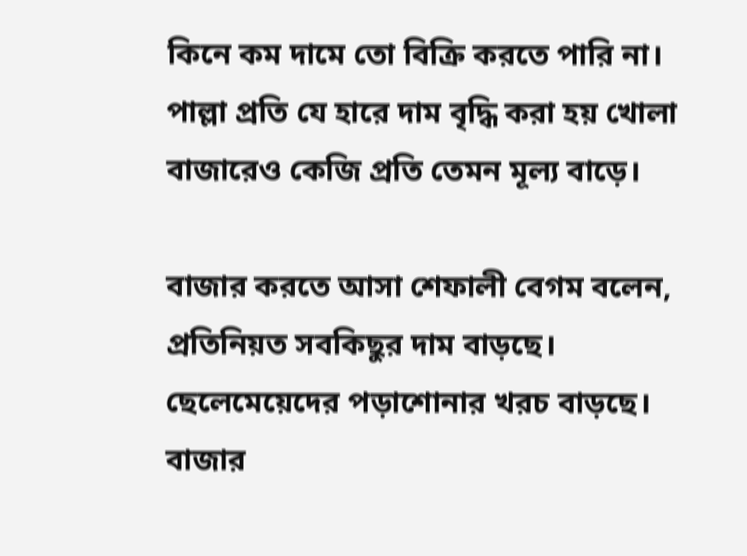কিনে কম দামে তো বিক্রি করতে পারি না। পাল্লা প্রতি যে হারে দাম বৃদ্ধি করা হয় খোলা বাজারেও কেজি প্রতি তেমন মূল্য বাড়ে।

বাজার করতে আসা শেফালী বেগম বলেন, প্রতিনিয়ত সবকিছুর দাম বাড়ছে। ছেলেমেয়েদের পড়াশোনার খরচ বাড়ছে। বাজার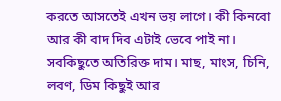করতে আসতেই এখন ভয় লাগে। কী কিনবো আর কী বাদ দিব এটাই ভেবে পাই না। সবকিছুতে অতিরিক্ত দাম। মাছ, মাংস, চিনি, লবণ, ডিম কিছুই আর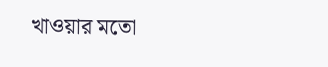খাওয়ার মতো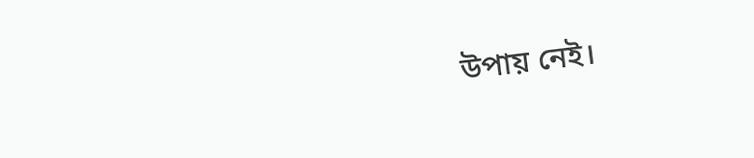উপায় নেই।